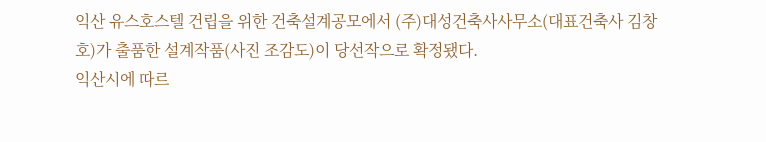익산 유스호스텔 건립을 위한 건축설계공모에서 (주)대성건축사사무소(대표건축사 김창호)가 출품한 설계작품(사진 조감도)이 당선작으로 확정됐다.
익산시에 따르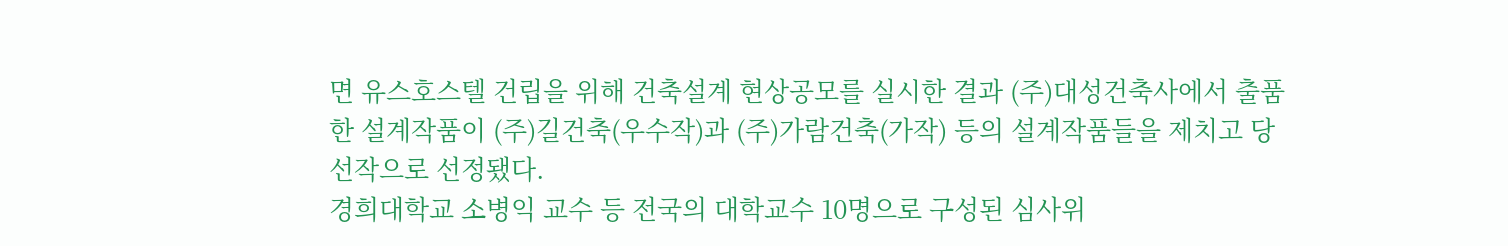면 유스호스텔 건립을 위해 건축설계 현상공모를 실시한 결과 (주)대성건축사에서 출품한 설계작품이 (주)길건축(우수작)과 (주)가람건축(가작) 등의 설계작품들을 제치고 당선작으로 선정됐다.
경희대학교 소병익 교수 등 전국의 대학교수 10명으로 구성된 심사위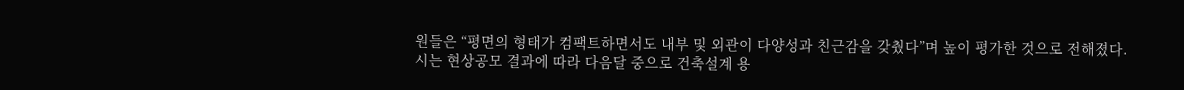원들은 “평면의 형태가 컴팩트하면서도 내부 및 외관이 다양성과 친근감을 갖췄다”며 높이 평가한 것으로 전해졌다.
시는 현상공모 결과에 따라 다음달 중으로 건축설계 용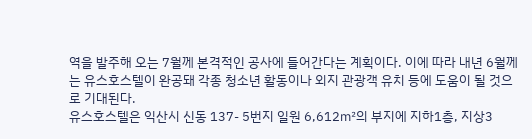역을 발주해 오는 7월께 본격적인 공사에 들어간다는 계획이다. 이에 따라 내년 6월께는 유스호스텔이 완공돼 각종 청소년 활동이나 외지 관광객 유치 등에 도움이 될 것으로 기대된다.
유스호스텔은 익산시 신동 137- 5번지 일원 6,612㎡의 부지에 지하1층, 지상3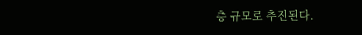층 규모로 추진된다.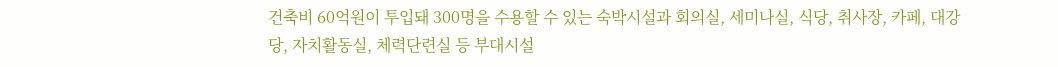건축비 60억원이 투입돼 300명을 수용할 수 있는 숙박시설과 회의실, 세미나실, 식당, 취사장, 카페, 대강당, 자치활동실, 체력단련실 등 부대시설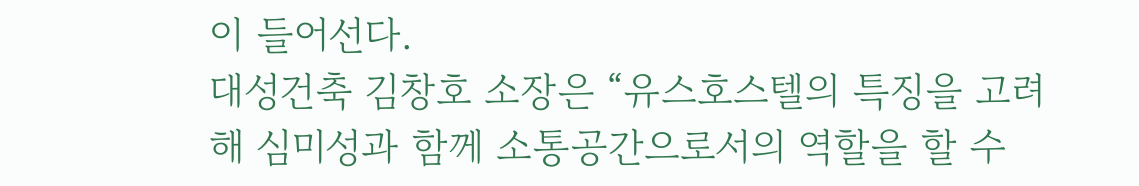이 들어선다.
대성건축 김창호 소장은 “유스호스텔의 특징을 고려해 심미성과 함께 소통공간으로서의 역할을 할 수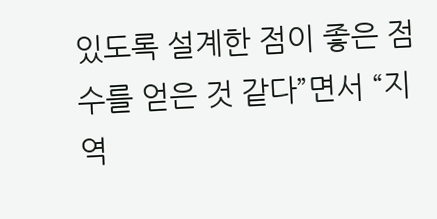있도록 설계한 점이 좋은 점수를 얻은 것 같다”면서 “지역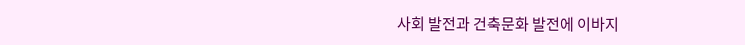사회 발전과 건축문화 발전에 이바지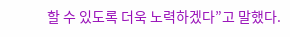할 수 있도록 더욱 노력하겠다”고 말했다.